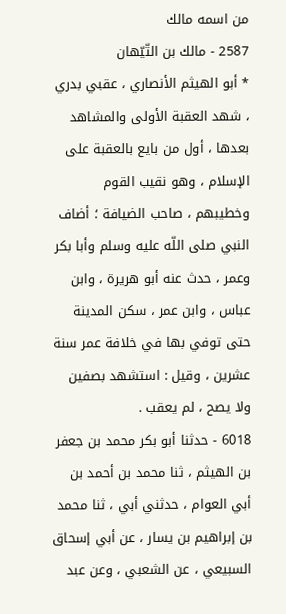من اسمه مالك
2587 - مالك بن التّيّهان
* أبو الهيثم الأنصاري ، عقبي بدري ، شهد العقبة الأولى والمشاهد بعدها ، أول من بايع بالعقبة على الإسلام ، وهو نقيب القوم وخطيبهم ، صاحب الضيافة ؛ أضاف النبي صلى اللّه عليه وسلم وأبا بكر وعمر ، حدث عنه أبو هريرة ، وابن عباس ، وابن عمر ، سكن المدينة حتى توفي بها في خلافة عمر سنة عشرين ، وقيل : استشهد بصفين ولا يصح ، لم يعقب .
6018 - حدثنا أبو بكر محمد بن جعفر بن الهيثم ، ثنا محمد بن أحمد بن أبي العوام ، حدثني أبي ، ثنا محمد بن إبراهيم بن يسار ، عن أبي إسحاق السبيعي ، عن الشعبي ، وعن عبد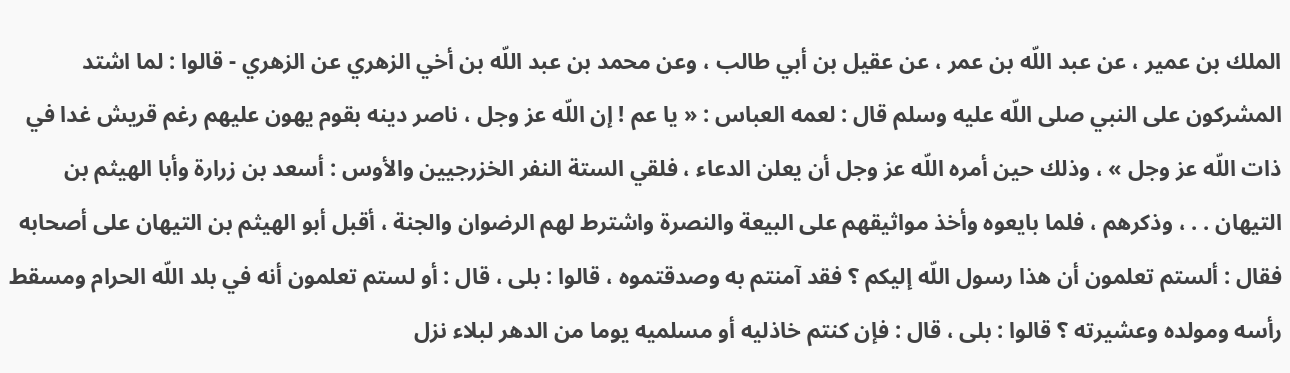الملك بن عمير ، عن عبد اللّه بن عمر ، عن عقيل بن أبي طالب ، وعن محمد بن عبد اللّه بن أخي الزهري عن الزهري - قالوا : لما اشتد المشركون على النبي صلى اللّه عليه وسلم قال : لعمه العباس : « يا عم ! إن اللّه عز وجل ، ناصر دينه بقوم يهون عليهم رغم قريش غدا في ذات اللّه عز وجل » ، وذلك حين أمره اللّه عز وجل أن يعلن الدعاء ، فلقي الستة النفر الخزرجيين والأوس : أسعد بن زرارة وأبا الهيثم بن التيهان . . ، وذكرهم ، فلما بايعوه وأخذ مواثيقهم على البيعة والنصرة واشترط لهم الرضوان والجنة ، أقبل أبو الهيثم بن التيهان على أصحابه فقال : ألستم تعلمون أن هذا رسول اللّه إليكم ؟ فقد آمنتم به وصدقتموه ، قالوا : بلى ، قال : أو لستم تعلمون أنه في بلد اللّه الحرام ومسقط رأسه ومولده وعشيرته ؟ قالوا : بلى ، قال : فإن كنتم خاذليه أو مسلميه يوما من الدهر لبلاء نزل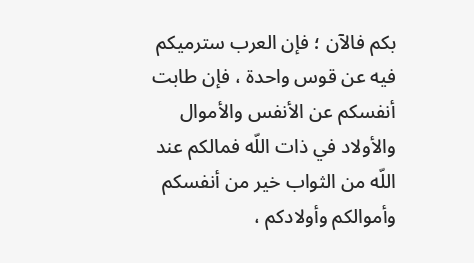بكم فالآن ؛ فإن العرب سترميكم فيه عن قوس واحدة ، فإن طابت أنفسكم عن الأنفس والأموال والأولاد في ذات اللّه فمالكم عند اللّه من الثواب خير من أنفسكم وأموالكم وأولادكم ،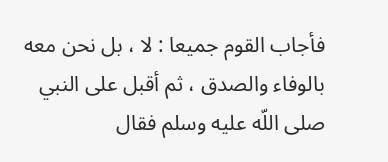فأجاب القوم جميعا : لا ، بل نحن معه بالوفاء والصدق ، ثم أقبل على النبي صلى اللّه عليه وسلم فقال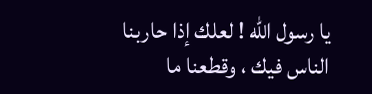يا رسول اللّه ! لعلك إذا حاربنا الناس فيك ، وقطعنا ما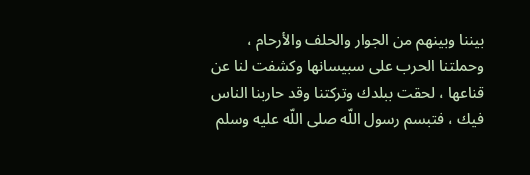بيننا وبينهم من الجوار والحلف والأرحام ، وحملتنا الحرب على سبيسانها وكشفت لنا عن قناعها ، لحقت ببلدك وتركتنا وقد حاربنا الناس فيك ، فتبسم رسول اللّه صلى اللّه عليه وسلم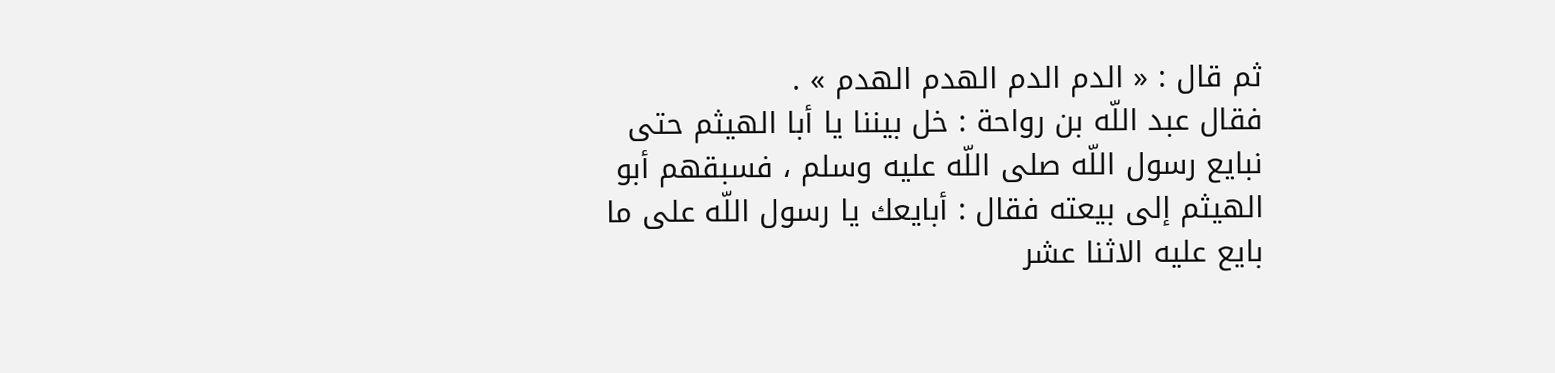ثم قال : « الدم الدم الهدم الهدم » .
فقال عبد اللّه بن رواحة : خل بيننا يا أبا الهيثم حتى نبايع رسول اللّه صلى اللّه عليه وسلم ، فسبقهم أبو الهيثم إلى بيعته فقال : أبايعك يا رسول اللّه على ما بايع عليه الاثنا عشر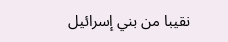نقيبا من بني إسرائيل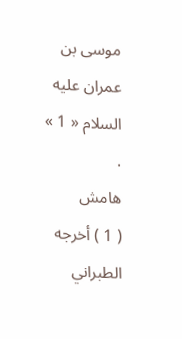موسى بن عمران عليه السلام « 1 » .
هامش
( 1 ) أخرجه الطبراني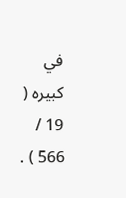في كبيره ( 19 / 566 ) .